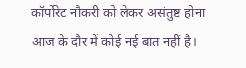कॉर्पोरेट नौकरी को लेकर असंतुष्ट होना आज के दौर में कोई नई बात नहीं है।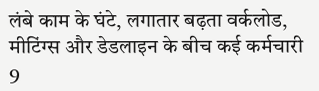लंबे काम के घंटे, लगातार बढ़ता वर्कलोड, मीटिंग्स और डेडलाइन के बीच कई कर्मचारी 9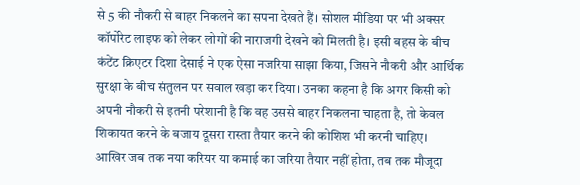से 5 की नौकरी से बाहर निकलने का सपना देखते हैं। सोशल मीडिया पर भी अक्सर कॉर्पोरेट लाइफ को लेकर लोगों की नाराजगी देखने को मिलती है। इसी बहस के बीच कंटेंट क्रिएटर दिशा देसाई ने एक ऐसा नजरिया साझा किया, जिसने नौकरी और आर्थिक सुरक्षा के बीच संतुलन पर सवाल खड़ा कर दिया। उनका कहना है कि अगर किसी को अपनी नौकरी से इतनी परेशानी है कि वह उससे बाहर निकलना चाहता है, तो केवल शिकायत करने के बजाय दूसरा रास्ता तैयार करने की कोशिश भी करनी चाहिए।
आखिर जब तक नया करियर या कमाई का जरिया तैयार नहीं होता, तब तक मौजूदा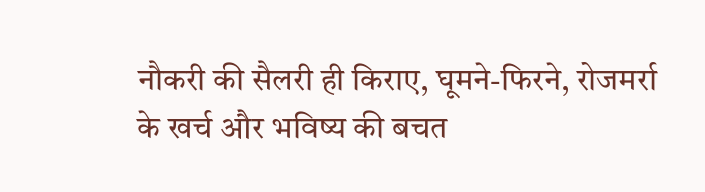नौकरी की सैलरी ही किराए, घूमने-फिरने, रोजमर्रा के खर्च और भविष्य की बचत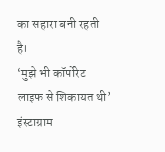का सहारा बनी रहती है।
‘मुझे भी कॉर्पोरेट लाइफ से शिकायत थी’
इंस्टाग्राम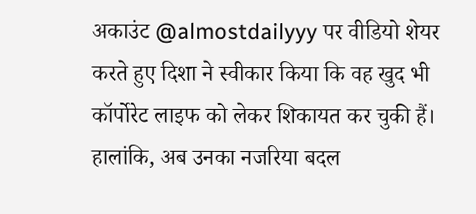अकाउंट @almostdailyyy पर वीडियो शेयर करते हुए दिशा ने स्वीकार किया कि वह खुद भी कॉर्पोरेट लाइफ को लेकर शिकायत कर चुकी हैं। हालांकि, अब उनका नजरिया बदल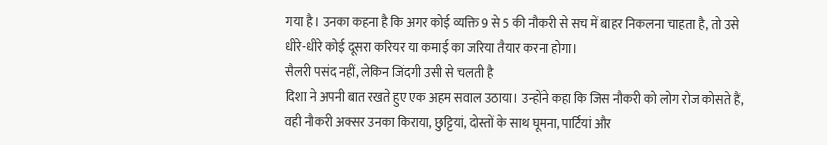गया है। उनका कहना है कि अगर कोई व्यक्ति 9 से 5 की नौकरी से सच में बाहर निकलना चाहता है, तो उसे धीरे-धीरे कोई दूसरा करियर या कमाई का जरिया तैयार करना होगा।
सैलरी पसंद नहीं, लेकिन जिंदगी उसी से चलती है
दिशा ने अपनी बात रखते हुए एक अहम सवाल उठाया। उन्होंने कहा कि जिस नौकरी को लोग रोज कोसते हैं, वही नौकरी अक्सर उनका किराया, छुट्टियां, दोस्तों के साथ घूमना, पार्टियां और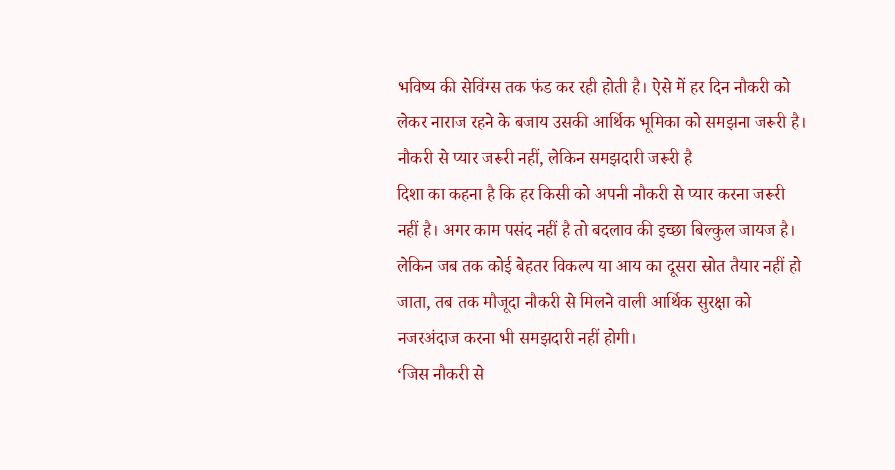भविष्य की सेविंग्स तक फंड कर रही होती है। ऐसे में हर दिन नौकरी को लेकर नाराज रहने के बजाय उसकी आर्थिक भूमिका को समझना जरूरी है।
नौकरी से प्यार जरूरी नहीं, लेकिन समझदारी जरूरी है
दिशा का कहना है कि हर किसी को अपनी नौकरी से प्यार करना जरूरी नहीं है। अगर काम पसंद नहीं है तो बदलाव की इच्छा बिल्कुल जायज है। लेकिन जब तक कोई बेहतर विकल्प या आय का दूसरा स्रोत तैयार नहीं हो जाता, तब तक मौजूदा नौकरी से मिलने वाली आर्थिक सुरक्षा को नजरअंदाज करना भी समझदारी नहीं होगी।
‘जिस नौकरी से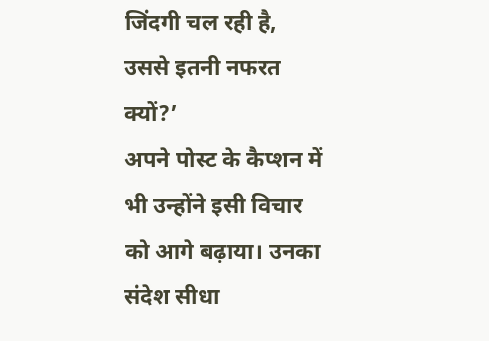जिंदगी चल रही है, उससे इतनी नफरत क्यों?’
अपने पोस्ट के कैप्शन में भी उन्होंने इसी विचार को आगे बढ़ाया। उनका संदेश सीधा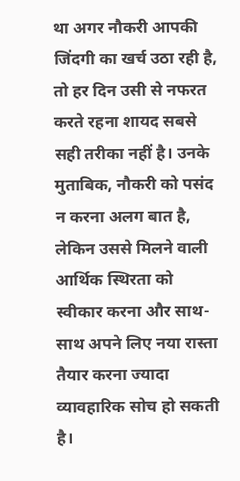था अगर नौकरी आपकी जिंदगी का खर्च उठा रही है, तो हर दिन उसी से नफरत करते रहना शायद सबसे सही तरीका नहीं है। उनके मुताबिक, नौकरी को पसंद न करना अलग बात है, लेकिन उससे मिलने वाली आर्थिक स्थिरता को स्वीकार करना और साथ-साथ अपने लिए नया रास्ता तैयार करना ज्यादा व्यावहारिक सोच हो सकती है।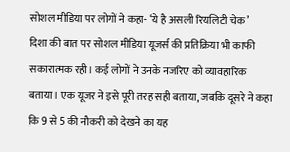सोशल मीडिया पर लोगों ने कहा- ‘ये है असली रियलिटी चेक’
दिशा की बात पर सोशल मीडिया यूजर्स की प्रतिक्रिया भी काफी सकारात्मक रही। कई लोगों ने उनके नजरिए को व्यावहारिक बताया। एक यूजर ने इसे पूरी तरह सही बताया, जबकि दूसरे ने कहा कि 9 से 5 की नौकरी को देखने का यह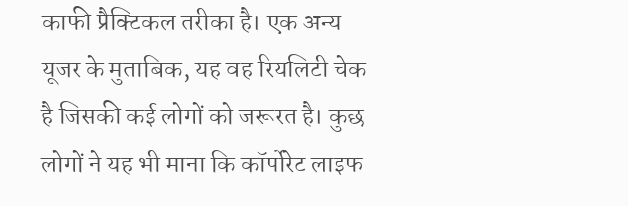काफी प्रैक्टिकल तरीका है। एक अन्य यूजर के मुताबिक, यह वह रियलिटी चेक है जिसकी कई लोगों को जरूरत है। कुछ लोगों ने यह भी माना कि कॉर्पोरेट लाइफ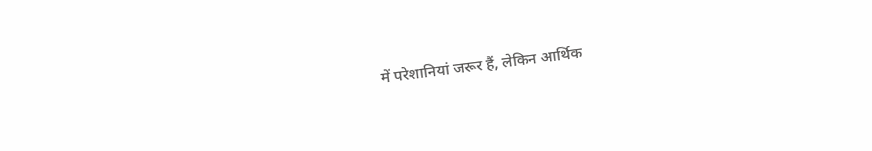में परेशानियां जरूर हैं, लेकिन आर्थिक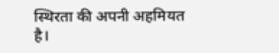स्थिरता की अपनी अहमियत है।